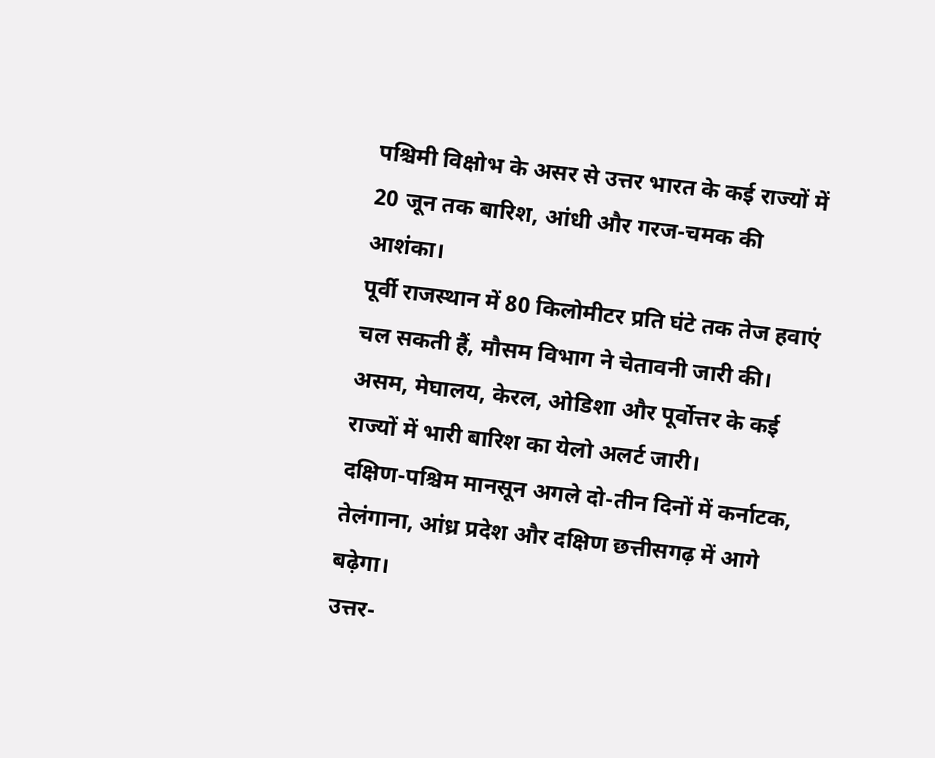पश्चिमी विक्षोभ के असर से उत्तर भारत के कई राज्यों में 20 जून तक बारिश, आंधी और गरज-चमक की आशंका।
पूर्वी राजस्थान में 80 किलोमीटर प्रति घंटे तक तेज हवाएं चल सकती हैं, मौसम विभाग ने चेतावनी जारी की।
असम, मेघालय, केरल, ओडिशा और पूर्वोत्तर के कई राज्यों में भारी बारिश का येलो अलर्ट जारी।
दक्षिण-पश्चिम मानसून अगले दो-तीन दिनों में कर्नाटक, तेलंगाना, आंध्र प्रदेश और दक्षिण छत्तीसगढ़ में आगे बढ़ेगा।
उत्तर-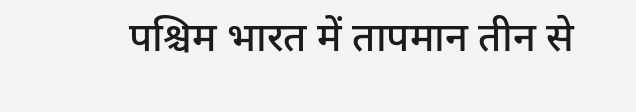पश्चिम भारत में तापमान तीन से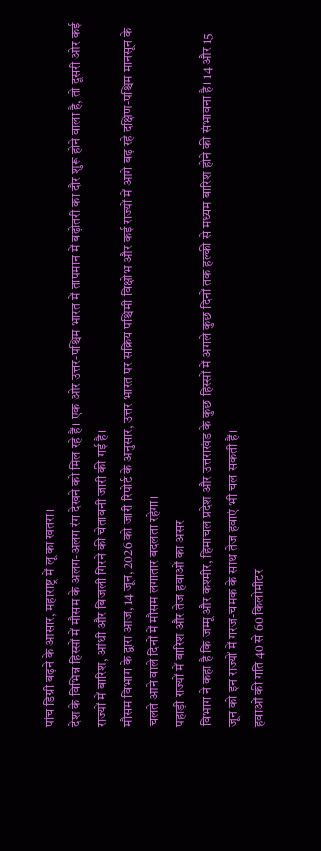पांच डिग्री बढ़ने के आसार, महाराष्ट्र में लू का खतरा।
देश के विभिन्न हिस्सों में मौसम के अलग-अलग रंग देखने को मिल रहे हैं। एक ओर उत्तर-पश्चिम भारत में तापमान में बढ़ोतरी का दौर शुरू होने वाला है, तो दूसरी ओर कई राज्यों में बारिश, आंधी और बिजली गिरने की चेतावनी जारी की गई है।
मौसम विभाग के द्वारा आज, 14 जून, 2026 को जारी रिपोर्ट के अनुसार, उत्तर भारत पर सक्रिय पश्चिमी विक्षोभ और कई राज्यों में आगे बढ़ रहे दक्षिण-पश्चिम मानसून के चलते आने वाले दिनों में मौसम लगातार बदलता रहेगा।
पहाड़ी राज्यों में बारिश और तेज हवाओं का असर
विभाग ने कहा है कि जम्मू और कश्मीर, हिमाचल प्रदेश और उत्तराखंड के कुछ हिस्सों में अगले कुछ दिनों तक हल्की से मध्यम बारिश होने की संभावना है। 14 और 15 जून को इन राज्यों में गरज-चमक के साथ तेज हवाएं भी चल सकती हैं।
हवाओं की गति 40 से 60 किलोमीटर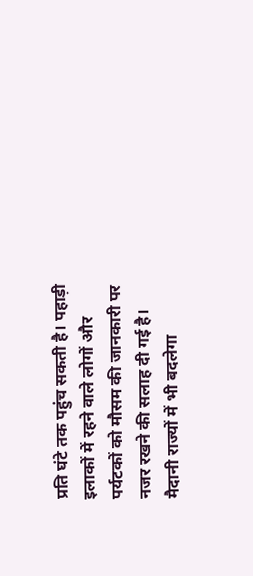प्रति घंटे तक पहुंच सकती है। पहाड़ी इलाकों में रहने वाले लोगों और पर्यटकों को मौसम की जानकारी पर नजर रखने की सलाह दी गई है।
मैदानी राज्यों में भी बदलेगा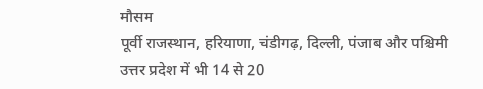मौसम
पूर्वी राजस्थान, हरियाणा, चंडीगढ़, दिल्ली, पंजाब और पश्चिमी उत्तर प्रदेश में भी 14 से 20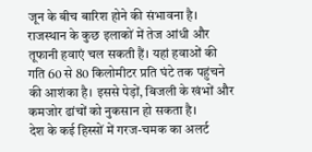जून के बीच बारिश होने की संभावना है। राजस्थान के कुछ इलाकों में तेज आंधी और तूफानी हवाएं चल सकती हैं। यहां हवाओं की गति 60 से 80 किलोमीटर प्रति घंटे तक पहुंचने की आशंका है। इससे पेड़ों, बिजली के खंभों और कमजोर ढांचों को नुकसान हो सकता है।
देश के कई हिस्सों में गरज-चमक का अलर्ट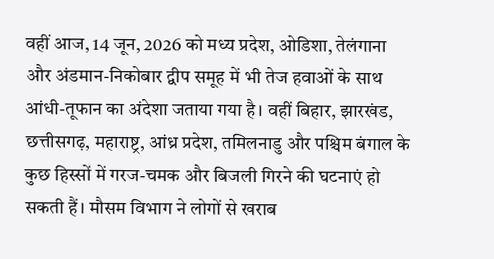वहीं आज, 14 जून, 2026 को मध्य प्रदेश, ओडिशा, तेलंगाना और अंडमान-निकोबार द्वीप समूह में भी तेज हवाओं के साथ आंधी-तूफान का अंदेशा जताया गया है। वहीं बिहार, झारखंड, छत्तीसगढ़, महाराष्ट्र, आंध्र प्रदेश, तमिलनाडु और पश्चिम बंगाल के कुछ हिस्सों में गरज-चमक और बिजली गिरने की घटनाएं हो सकती हैं। मौसम विभाग ने लोगों से खराब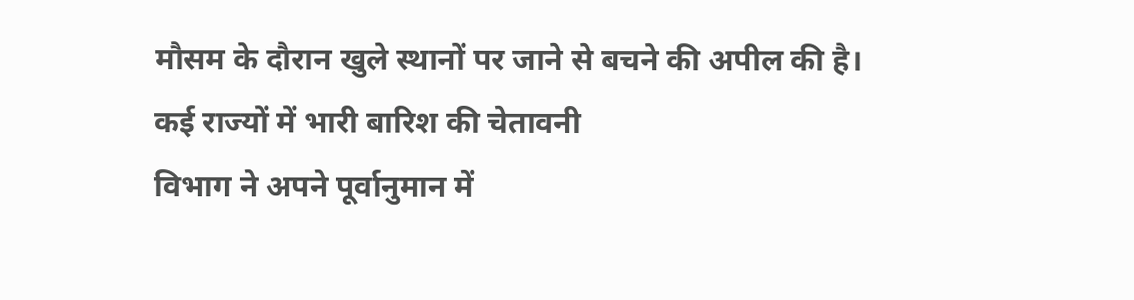मौसम के दौरान खुले स्थानों पर जाने से बचने की अपील की है।
कई राज्यों में भारी बारिश की चेतावनी
विभाग ने अपने पूर्वानुमान में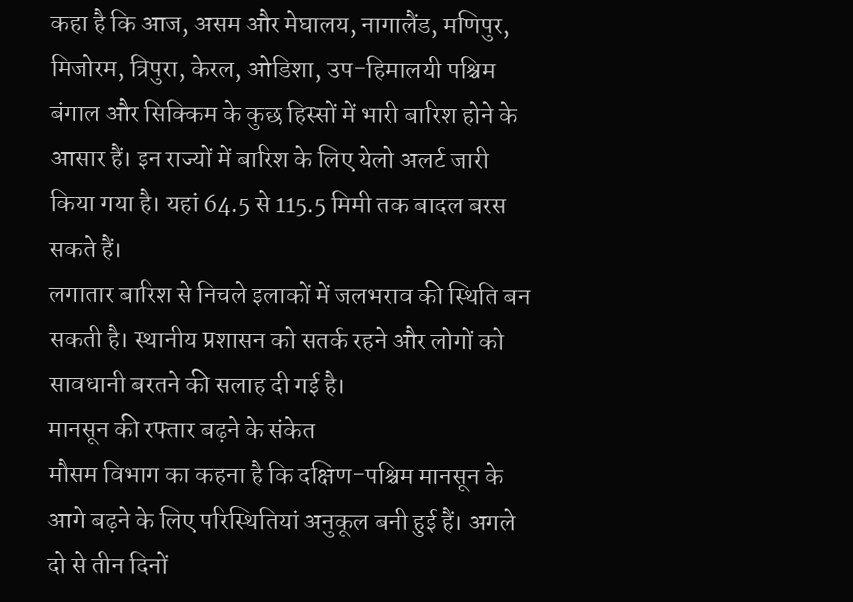कहा है कि आज, असम और मेघालय, नागालैंड, मणिपुर, मिजोरम, त्रिपुरा, केरल, ओडिशा, उप-हिमालयी पश्चिम बंगाल और सिक्किम के कुछ हिस्सों में भारी बारिश होने के आसार हैं। इन राज्यों में बारिश के लिए येलो अलर्ट जारी किया गया है। यहां 64.5 से 115.5 मिमी तक बादल बरस सकते हैं।
लगातार बारिश से निचले इलाकों में जलभराव की स्थिति बन सकती है। स्थानीय प्रशासन को सतर्क रहने और लोगों को सावधानी बरतने की सलाह दी गई है।
मानसून की रफ्तार बढ़ने के संकेत
मौसम विभाग का कहना है कि दक्षिण-पश्चिम मानसून के आगे बढ़ने के लिए परिस्थितियां अनुकूल बनी हुई हैं। अगले दो से तीन दिनों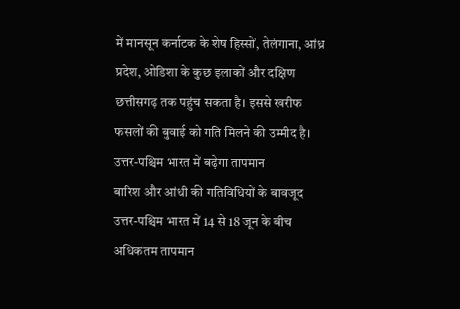में मानसून कर्नाटक के शेष हिस्सों, तेलंगाना, आंध्र प्रदेश, ओडिशा के कुछ इलाकों और दक्षिण छत्तीसगढ़ तक पहुंच सकता है। इससे खरीफ फसलों की बुवाई को गति मिलने की उम्मीद है।
उत्तर-पश्चिम भारत में बढ़ेगा तापमान
बारिश और आंधी की गतिविधियों के बावजूद उत्तर-पश्चिम भारत में 14 से 18 जून के बीच अधिकतम तापमान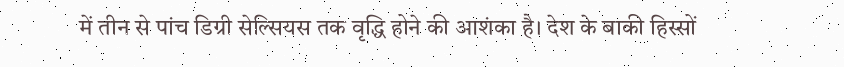में तीन से पांच डिग्री सेल्सियस तक वृद्धि होने की आशंका है। देश के बाकी हिस्सों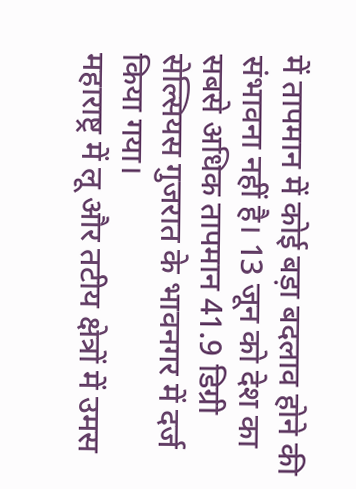में तापमान में कोई बड़ा बदलाव होने की संभावना नहीं है। 13 जून को देश का सबसे अधिक तापमान 41.9 डिग्री सेल्सियस गुजरात के भावनगर में दर्ज किया गया।
महाराष्ट्र में लू और तटीय क्षेत्रों में उमस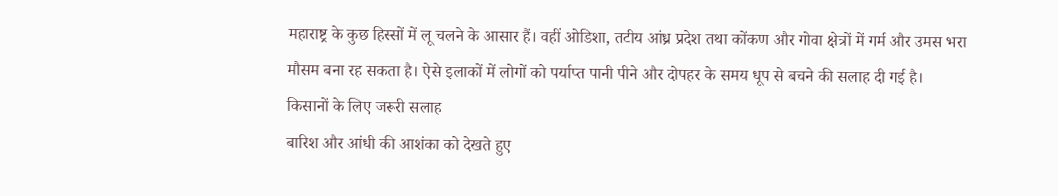महाराष्ट्र के कुछ हिस्सों में लू चलने के आसार हैं। वहीं ओडिशा, तटीय आंध्र प्रदेश तथा कोंकण और गोवा क्षेत्रों में गर्म और उमस भरा मौसम बना रह सकता है। ऐसे इलाकों में लोगों को पर्याप्त पानी पीने और दोपहर के समय धूप से बचने की सलाह दी गई है।
किसानों के लिए जरूरी सलाह
बारिश और आंधी की आशंका को देखते हुए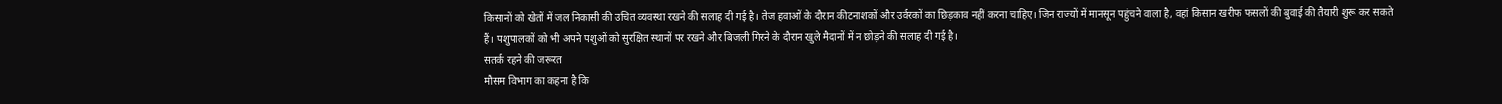किसानों को खेतों में जल निकासी की उचित व्यवस्था रखने की सलाह दी गई है। तेज हवाओं के दौरान कीटनाशकों और उर्वरकों का छिड़काव नहीं करना चाहिए। जिन राज्यों में मानसून पहुंचने वाला है, वहां किसान खरीफ फसलों की बुवाई की तैयारी शुरू कर सकते हैं। पशुपालकों को भी अपने पशुओं को सुरक्षित स्थानों पर रखने और बिजली गिरने के दौरान खुले मैदानों में न छोड़ने की सलाह दी गई है।
सतर्क रहने की जरूरत
मौसम विभाग का कहना है कि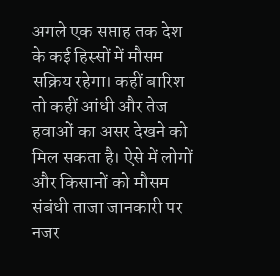अगले एक सप्ताह तक देश के कई हिस्सों में मौसम सक्रिय रहेगा। कहीं बारिश तो कहीं आंधी और तेज हवाओं का असर देखने को मिल सकता है। ऐसे में लोगों और किसानों को मौसम संबंधी ताजा जानकारी पर नजर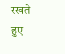रखते हुए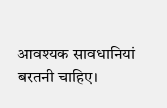आवश्यक सावधानियां बरतनी चाहिए।